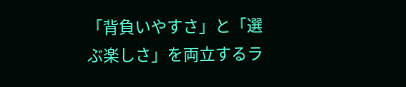「背負いやすさ」と「選ぶ楽しさ」を両立するラ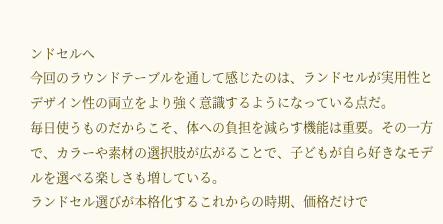ンドセルへ
今回のラウンドテーブルを通して感じたのは、ランドセルが実用性とデザイン性の両立をより強く意識するようになっている点だ。
毎日使うものだからこそ、体への負担を減らす機能は重要。その一方で、カラーや素材の選択肢が広がることで、子どもが自ら好きなモデルを選べる楽しさも増している。
ランドセル選びが本格化するこれからの時期、価格だけで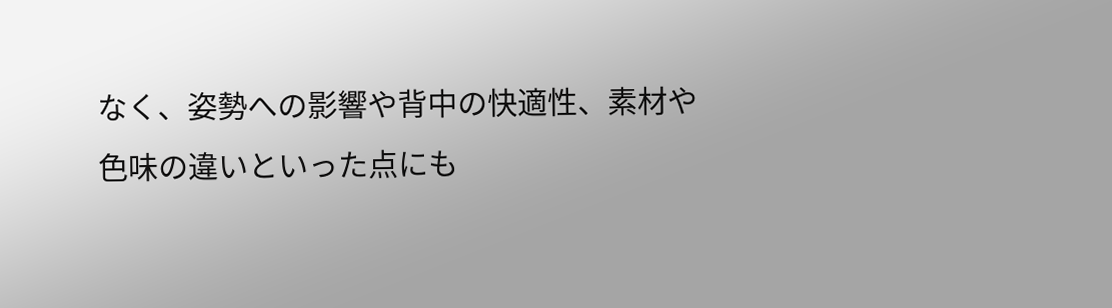なく、姿勢への影響や背中の快適性、素材や色味の違いといった点にも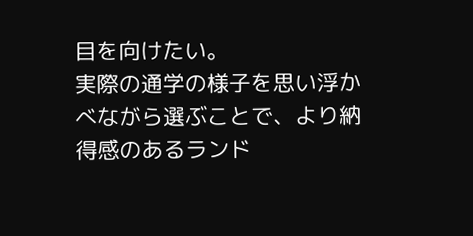目を向けたい。
実際の通学の様子を思い浮かべながら選ぶことで、より納得感のあるランド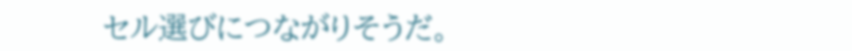セル選びにつながりそうだ。